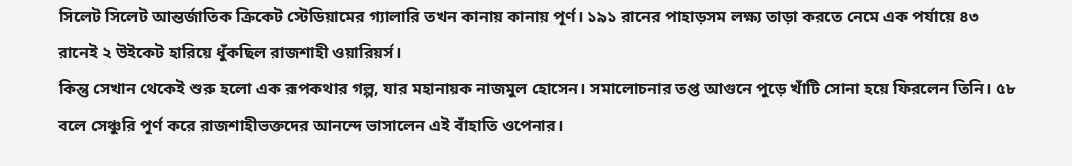সিলেট সিলেট আন্তর্জাতিক ক্রিকেট স্টেডিয়ামের গ্যালারি তখন কানায় কানায় পূর্ণ। ১৯১ রানের পাহাড়সম লক্ষ্য তাড়া করতে নেমে এক পর্যায়ে ৪৩ রানেই ২ উইকেট হারিয়ে ধুঁকছিল রাজশাহী ওয়ারিয়র্স।
কিন্তু সেখান থেকেই শুরু হলো এক রূপকথার গল্প, যার মহানায়ক নাজমুল হোসেন। সমালোচনার তপ্ত আগুনে পুড়ে খাঁটি সোনা হয়ে ফিরলেন তিনি। ৫৮ বলে সেঞ্চুরি পূর্ণ করে রাজশাহীভক্তদের আনন্দে ভাসালেন এই বাঁহাতি ওপেনার।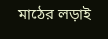মাঠের লড়াই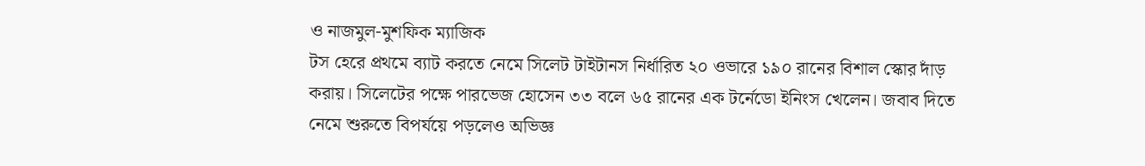ও নাজমুল-মুশফিক ম্যাজিক
টস হেরে প্রথমে ব্যাট করতে নেমে সিলেট টাইটানস নির্ধারিত ২০ ওভারে ১৯০ রানের বিশাল স্কোর দাঁড় করায়। সিলেটের পক্ষে পারভেজ হোসেন ৩৩ বলে ৬৫ রানের এক টর্নেডো ইনিংস খেলেন। জবাব দিতে নেমে শুরুতে বিপর্যয়ে পড়লেও অভিজ্ঞ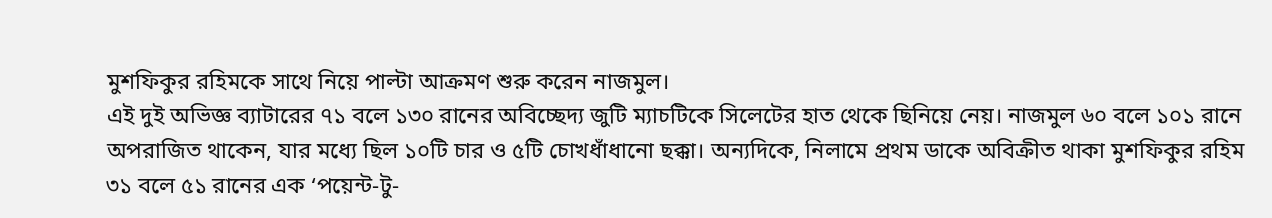মুশফিকুর রহিমকে সাথে নিয়ে পাল্টা আক্রমণ শুরু করেন নাজমুল।
এই দুই অভিজ্ঞ ব্যাটারের ৭১ বলে ১৩০ রানের অবিচ্ছেদ্য জুটি ম্যাচটিকে সিলেটের হাত থেকে ছিনিয়ে নেয়। নাজমুল ৬০ বলে ১০১ রানে অপরাজিত থাকেন, যার মধ্যে ছিল ১০টি চার ও ৫টি চোখধাঁধানো ছক্কা। অন্যদিকে, নিলামে প্রথম ডাকে অবিক্রীত থাকা মুশফিকুর রহিম ৩১ বলে ৫১ রানের এক ‘পয়েন্ট-টু-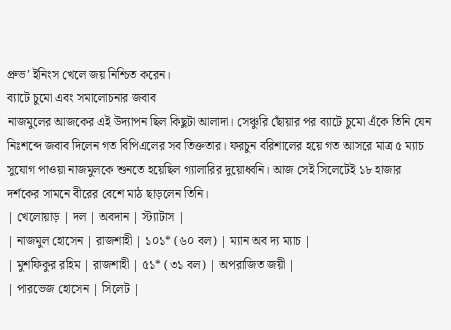প্রুভ’ ইনিংস খেলে জয় নিশ্চিত করেন।
ব্যাটে চুমো এবং সমালোচনার জবাব
নাজমুলের আজকের এই উদ্যাপন ছিল কিছুটা আলাদা। সেঞ্চুরি ছোঁয়ার পর ব্যাটে চুমো এঁকে তিনি যেন নিঃশব্দে জবাব দিলেন গত বিপিএলের সব তিক্ততার। ফরচুন বরিশালের হয়ে গত আসরে মাত্র ৫ ম্যাচ সুযোগ পাওয়া নাজমুলকে শুনতে হয়েছিল গ্যালারির দুয়োধ্বনি। আজ সেই সিলেটেই ১৮ হাজার দর্শকের সামনে বীরের বেশে মাঠ ছাড়লেন তিনি।
| খেলোয়াড় | দল | অবদান | স্ট্যাটাস |
| নাজমুল হোসেন | রাজশাহী | ১০১* (৬০ বল) | ম্যান অব দ্য ম্যাচ |
| মুশফিকুর রহিম | রাজশাহী | ৫১* (৩১ বল) | অপরাজিত জয়ী |
| পারভেজ হোসেন | সিলেট |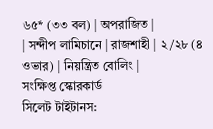৬৫* (৩৩ বল) | অপরাজিত |
| সন্দীপ লামিচানে | রাজশাহী | ২/২৮ (৪ ওভার) | নিয়ন্ত্রিত বোলিং |
সংক্ষিপ্ত স্কোরকার্ড
সিলেট টাইটানস: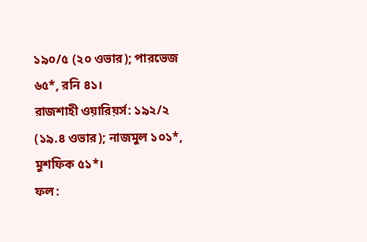১৯০/৫ (২০ ওভার); পারভেজ ৬৫*, রনি ৪১।
রাজশাহী ওয়ারিয়র্স: ১৯২/২ (১৯.৪ ওভার); নাজমুল ১০১*, মুশফিক ৫১*।
ফল: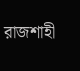রাজশাহী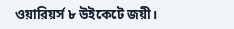ওয়ারিয়র্স ৮ উইকেটে জয়ী।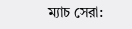ম্যাচ সেরা: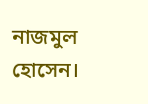নাজমুল হোসেন।